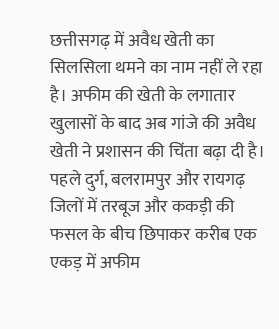छत्तीसगढ़ में अवैध खेती का सिलसिला थमने का नाम नहीं ले रहा है। अफीम की खेती के लगातार खुलासों के बाद अब गांजे की अवैध खेती ने प्रशासन की चिंता बढ़ा दी है।
पहले दुर्ग, बलरामपुर और रायगढ़ जिलों में तरबूज और ककड़ी की फसल के बीच छिपाकर करीब एक एकड़ में अफीम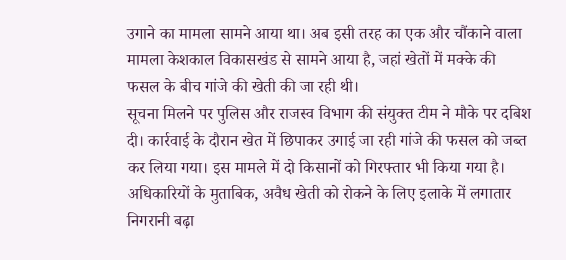उगाने का मामला सामने आया था। अब इसी तरह का एक और चौंकाने वाला मामला केशकाल विकासखंड से सामने आया है, जहां खेतों में मक्के की फसल के बीच गांजे की खेती की जा रही थी।
सूचना मिलने पर पुलिस और राजस्व विभाग की संयुक्त टीम ने मौके पर दबिश दी। कार्रवाई के दौरान खेत में छिपाकर उगाई जा रही गांजे की फसल को जब्त कर लिया गया। इस मामले में दो किसानों को गिरफ्तार भी किया गया है।
अधिकारियों के मुताबिक, अवैध खेती को रोकने के लिए इलाके में लगातार निगरानी बढ़ा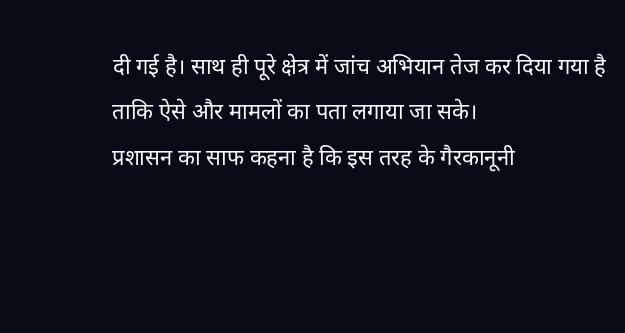दी गई है। साथ ही पूरे क्षेत्र में जांच अभियान तेज कर दिया गया है ताकि ऐसे और मामलों का पता लगाया जा सके।
प्रशासन का साफ कहना है कि इस तरह के गैरकानूनी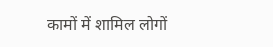कामों में शामिल लोगों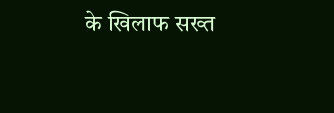के खिलाफ सख्त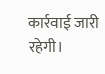कार्रवाई जारी रहेगी।